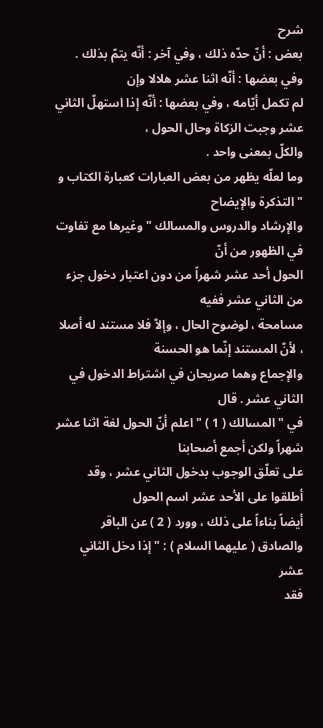شرح
بعض : أنّ حدّه ذلك ، وفي آخر : أنّه يتمّ بذلك . وفي بعضها : أنّه اثنا عشر هلالا وإن
لم تكمل أيّامه ، وفي بعضها : أنّه إذا استهلّ الثاني عشر وجبت الزكاة وحال الحول ،
والكلّ بمعنى واحد .
وما لعلّه يظهر من بعض العبارات كعبارة الكتاب و " التذكرة والإيضاح
والإرشاد والدروس والمسالك " وغيرها مع تفاوت في الظهور من أنّ
الحول أحد عشر شهراً من دون اعتبار دخول جزء من الثاني عشر ففيه
مسامحة ، لوضوح الحال ، وإلاّ فلا مستند له أصلا ، لأنّ المستند إنّما هو الحسنة
والإجماع وهما صريحان في اشتراط الدخول في الثاني عشر . قال
في " المسالك ( 1 ) " اعلم أنّ الحول لغة اثنا عشر شهراً ولكن أجمع أصحابنا
على تعلّق الوجوب بدخول الثاني عشر ، وقد أطلقوا على الأحد عشر اسم الحول
أيضاً بناءاً على ذلك ، وورد ( 2 ) عن الباقر والصادق ( عليهما السلام ) : " إذا دخل الثاني عشر
فقد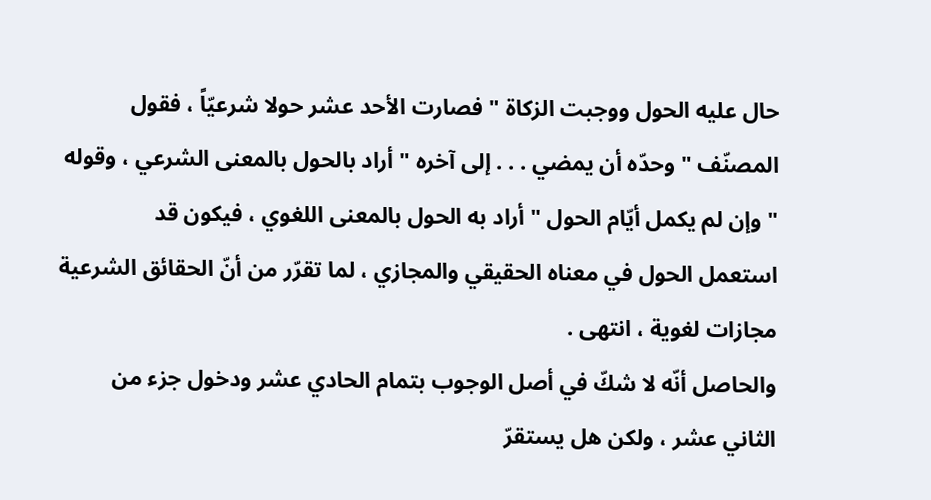حال عليه الحول ووجبت الزكاة " فصارت الأحد عشر حولا شرعيّاً ، فقول
المصنّف " وحدّه أن يمضي . . . إلى آخره " أراد بالحول بالمعنى الشرعي ، وقوله
" وإن لم يكمل أيّام الحول " أراد به الحول بالمعنى اللغوي ، فيكون قد
استعمل الحول في معناه الحقيقي والمجازي ، لما تقرّر من أنّ الحقائق الشرعية
مجازات لغوية ، انتهى .
والحاصل أنّه لا شكّ في أصل الوجوب بتمام الحادي عشر ودخول جزء من
الثاني عشر ، ولكن هل يستقرّ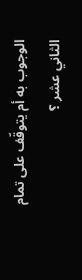الوجوب به أم يتوقّف على تمام الثاني عشر ؟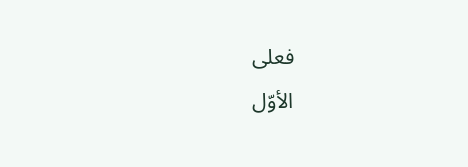فعلى
الأوّل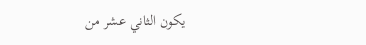يكون الثاني عشر من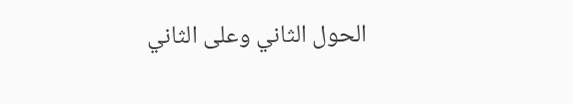الحول الثاني وعلى الثاني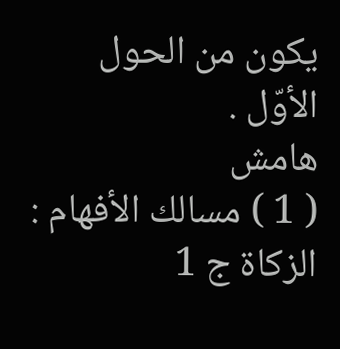يكون من الحول الأوّل .
هامش
( 1 ) مسالك الأفهام : الزكاة ج 1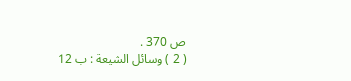ص 370 .
( 2 ) وسائل الشيعة : ب 12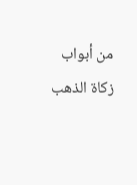من أبواب زكاة الذهب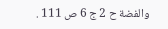والفضة ح 2 ج 6 ص 111 .